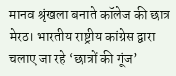मानव श्रृंखला बनाते कॉलेज की छात्र
मेरठ। भारतीय राष्ट्रीय कांग्रेस द्वारा चलाए जा रहे ‘छात्रों की गूंज’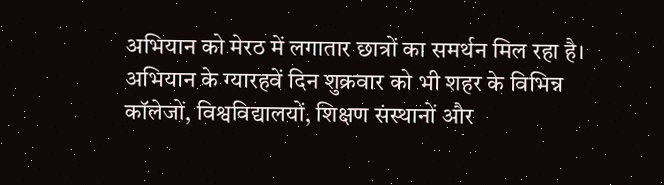अभियान को मेरठ में लगातार छात्रों का समर्थन मिल रहा है। अभियान के ग्यारहवें दिन शुक्रवार को भी शहर के विभिन्न कॉलेजों, विश्वविद्यालयों, शिक्षण संस्थानों और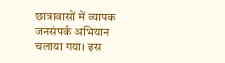छात्रावासों में व्यापक जनसंपर्क अभियान चलाया गया। इस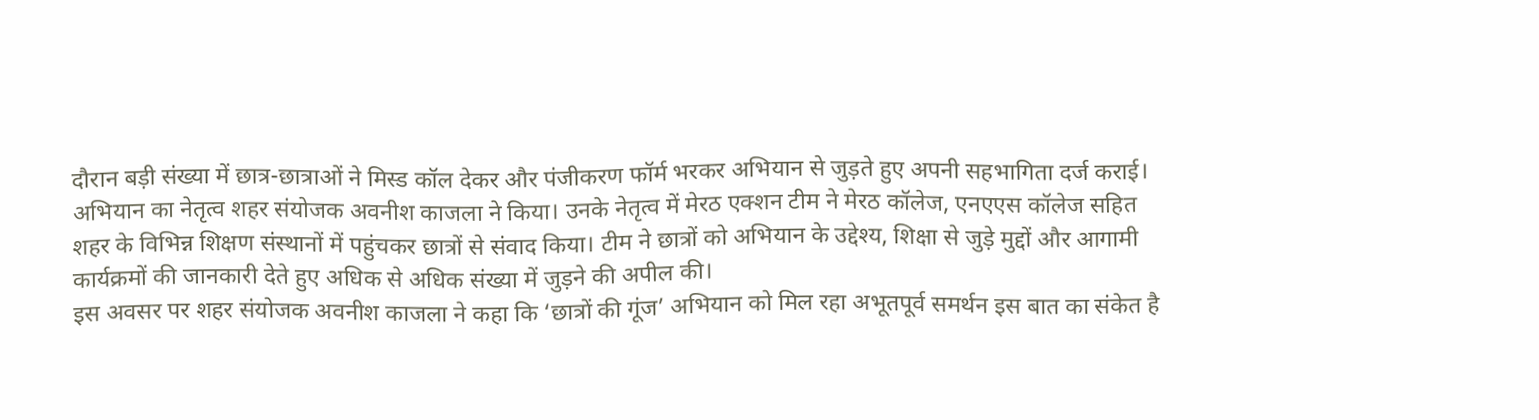दौरान बड़ी संख्या में छात्र-छात्राओं ने मिस्ड कॉल देकर और पंजीकरण फॉर्म भरकर अभियान से जुड़ते हुए अपनी सहभागिता दर्ज कराई।
अभियान का नेतृत्व शहर संयोजक अवनीश काजला ने किया। उनके नेतृत्व में मेरठ एक्शन टीम ने मेरठ कॉलेज, एनएएस कॉलेज सहित शहर के विभिन्न शिक्षण संस्थानों में पहुंचकर छात्रों से संवाद किया। टीम ने छात्रों को अभियान के उद्देश्य, शिक्षा से जुड़े मुद्दों और आगामी कार्यक्रमों की जानकारी देते हुए अधिक से अधिक संख्या में जुड़ने की अपील की।
इस अवसर पर शहर संयोजक अवनीश काजला ने कहा कि ‘छात्रों की गूंज’ अभियान को मिल रहा अभूतपूर्व समर्थन इस बात का संकेत है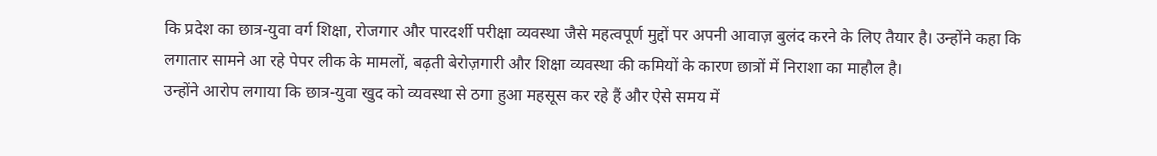कि प्रदेश का छात्र-युवा वर्ग शिक्षा, रोजगार और पारदर्शी परीक्षा व्यवस्था जैसे महत्वपूर्ण मुद्दों पर अपनी आवाज़ बुलंद करने के लिए तैयार है। उन्होंने कहा कि लगातार सामने आ रहे पेपर लीक के मामलों, बढ़ती बेरोज़गारी और शिक्षा व्यवस्था की कमियों के कारण छात्रों में निराशा का माहौल है।
उन्होंने आरोप लगाया कि छात्र-युवा खुद को व्यवस्था से ठगा हुआ महसूस कर रहे हैं और ऐसे समय में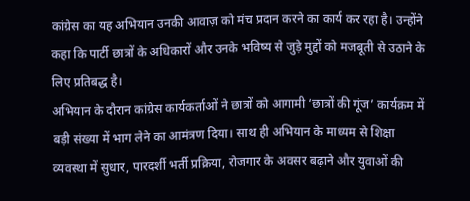कांग्रेस का यह अभियान उनकी आवाज़ को मंच प्रदान करने का कार्य कर रहा है। उन्होंने कहा कि पार्टी छात्रों के अधिकारों और उनके भविष्य से जुड़े मुद्दों को मजबूती से उठाने के लिए प्रतिबद्ध है।
अभियान के दौरान कांग्रेस कार्यकर्ताओं ने छात्रों को आगामी ‘छात्रों की गूंज’ कार्यक्रम में बड़ी संख्या में भाग लेने का आमंत्रण दिया। साथ ही अभियान के माध्यम से शिक्षा व्यवस्था में सुधार, पारदर्शी भर्ती प्रक्रिया, रोजगार के अवसर बढ़ाने और युवाओं की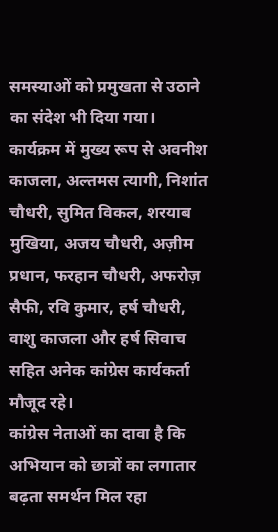समस्याओं को प्रमुखता से उठाने का संदेश भी दिया गया।
कार्यक्रम में मुख्य रूप से अवनीश काजला, अल्तमस त्यागी, निशांत चौधरी, सुमित विकल, शरयाब मुखिया, अजय चौधरी, अज़ीम प्रधान, फरहान चौधरी, अफरोज़ सैफी, रवि कुमार, हर्ष चौधरी, वाशु काजला और हर्ष सिवाच सहित अनेक कांग्रेस कार्यकर्ता मौजूद रहे।
कांग्रेस नेताओं का दावा है कि अभियान को छात्रों का लगातार बढ़ता समर्थन मिल रहा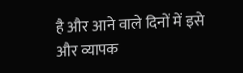है और आने वाले दिनों में इसे और व्यापक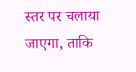स्तर पर चलाया जाएगा, ताकि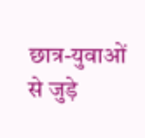छात्र-युवाओं से जुड़े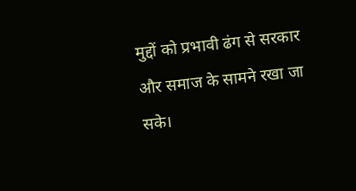मुद्दों को प्रभावी ढंग से सरकार और समाज के सामने रखा जा सके।